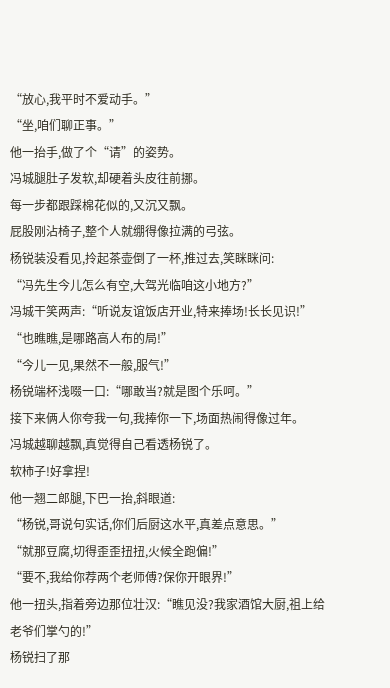“放心,我平时不爱动手。”
“坐,咱们聊正事。”
他一抬手,做了个“请”的姿势。
冯城腿肚子发软,却硬着头皮往前挪。
每一步都跟踩棉花似的,又沉又飘。
屁股刚沾椅子,整个人就绷得像拉满的弓弦。
杨锐装没看见,拎起茶壶倒了一杯,推过去,笑眯眯问:
“冯先生今儿怎么有空,大驾光临咱这小地方?”
冯城干笑两声:“听说友谊饭店开业,特来捧场!长长见识!”
“也瞧瞧,是哪路高人布的局!”
“今儿一见,果然不一般,服气!”
杨锐端杯浅啜一口:“哪敢当?就是图个乐呵。”
接下来俩人你夸我一句,我捧你一下,场面热闹得像过年。
冯城越聊越飘,真觉得自己看透杨锐了。
软柿子!好拿捏!
他一翘二郎腿,下巴一抬,斜眼道:
“杨锐,哥说句实话,你们后厨这水平,真差点意思。”
“就那豆腐,切得歪歪扭扭,火候全跑偏!”
“要不,我给你荐两个老师傅?保你开眼界!”
他一扭头,指着旁边那位壮汉:“瞧见没?我家酒馆大厨,祖上给老爷们掌勺的!”
杨锐扫了那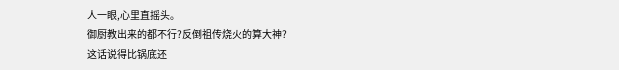人一眼,心里直摇头。
御厨教出来的都不行?反倒祖传烧火的算大神?
这话说得比锅底还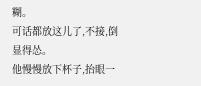糊。
可话都放这儿了,不接,倒显得怂。
他慢慢放下杯子,抬眼一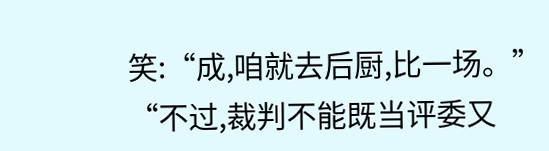笑:“成,咱就去后厨,比一场。”
“不过,裁判不能既当评委又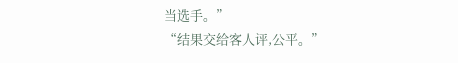当选手。”
“结果交给客人评,公平。”